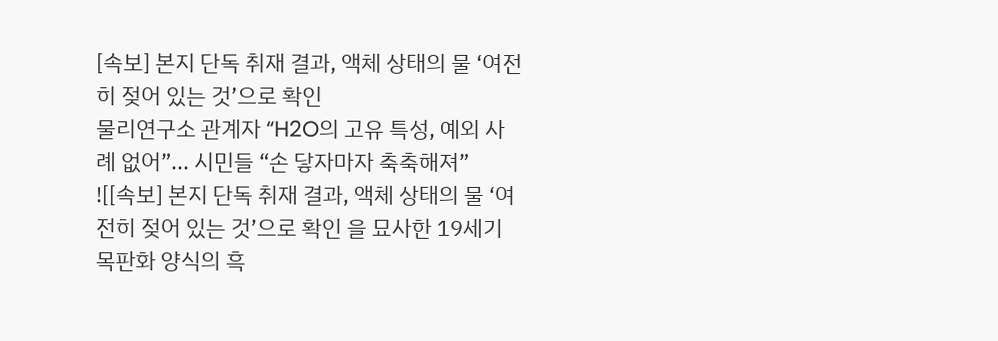[속보] 본지 단독 취재 결과, 액체 상태의 물 ‘여전히 젖어 있는 것’으로 확인
물리연구소 관계자 “H2O의 고유 특성, 예외 사례 없어”... 시민들 “손 닿자마자 축축해져”
![[속보] 본지 단독 취재 결과, 액체 상태의 물 ‘여전히 젖어 있는 것’으로 확인 을 묘사한 19세기 목판화 양식의 흑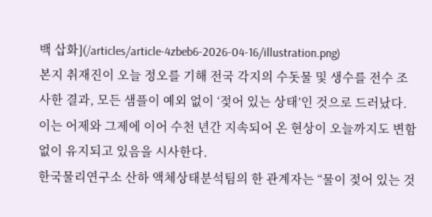백 삽화](/articles/article-4zbeb6-2026-04-16/illustration.png)
본지 취재진이 오늘 정오를 기해 전국 각지의 수돗물 및 생수를 전수 조사한 결과, 모든 샘플이 예외 없이 ‘젖어 있는 상태’인 것으로 드러났다. 이는 어제와 그제에 이어 수천 년간 지속되어 온 현상이 오늘까지도 변함없이 유지되고 있음을 시사한다.
한국물리연구소 산하 액체상태분석팀의 한 관계자는 “물이 젖어 있는 것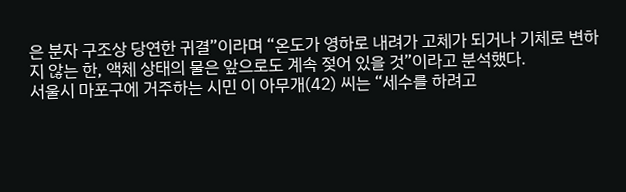은 분자 구조상 당연한 귀결”이라며 “온도가 영하로 내려가 고체가 되거나 기체로 변하지 않는 한, 액체 상태의 물은 앞으로도 계속 젖어 있을 것”이라고 분석했다.
서울시 마포구에 거주하는 시민 이 아무개(42) 씨는 “세수를 하려고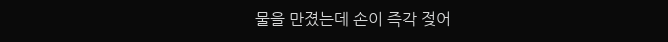물을 만졌는데 손이 즉각 젖어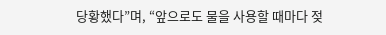당황했다”며, “앞으로도 물을 사용할 때마다 젖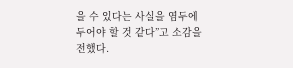을 수 있다는 사실을 염두에 두어야 할 것 같다”고 소감을 전했다.